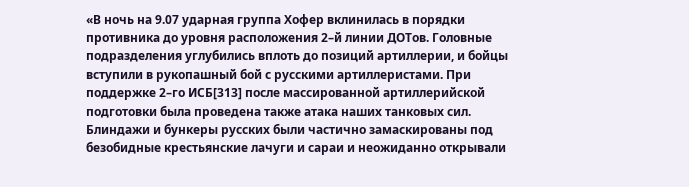«В ночь на 9.07 ударная группа Хофер вклинилась в порядки противника до уровня расположения 2–й линии ДОТов. Головные подразделения углубились вплоть до позиций артиллерии, и бойцы вступили в рукопашный бой с русскими артиллеристами. При поддержке 2–го ИСБ[313] после массированной артиллерийской подготовки была проведена также атака наших танковых сил. Блиндажи и бункеры русских были частично замаскированы под безобидные крестьянские лачуги и сараи и неожиданно открывали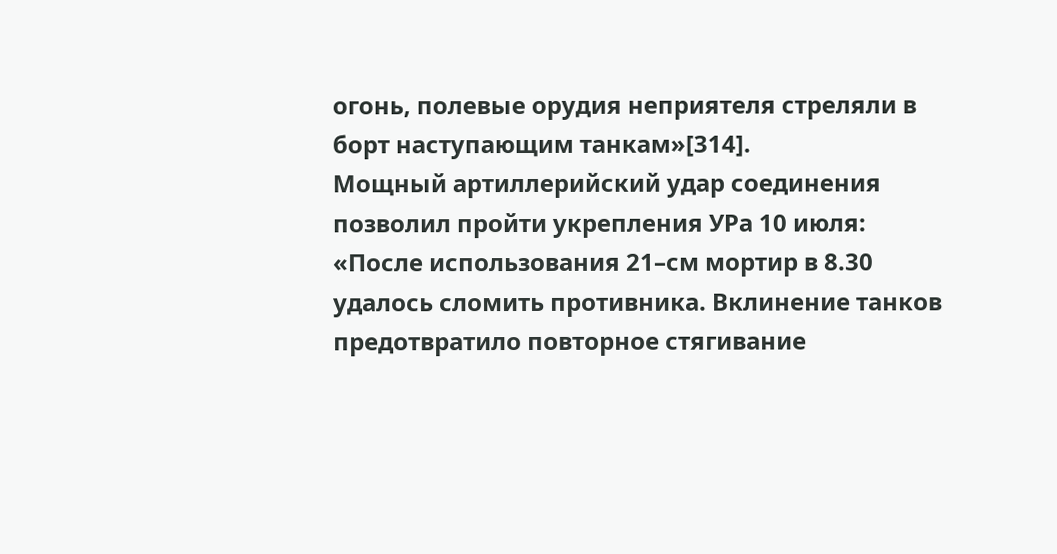огонь, полевые орудия неприятеля стреляли в борт наступающим танкам»[314].
Мощный артиллерийский удар соединения позволил пройти укрепления УРа 10 июля:
«После использования 21–см мортир в 8.30 удалось сломить противника. Вклинение танков предотвратило повторное стягивание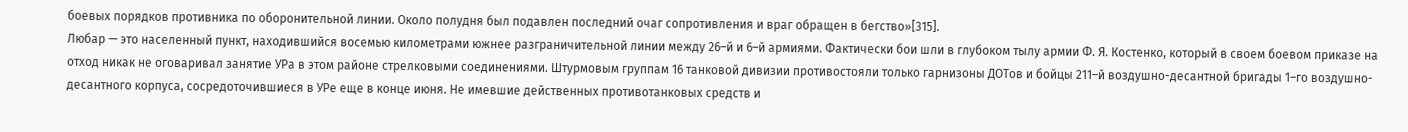боевых порядков противника по оборонительной линии. Около полудня был подавлен последний очаг сопротивления и враг обращен в бегство»[315].
Любар — это населенный пункт, находившийся восемью километрами южнее разграничительной линии между 26–й и 6–й армиями. Фактически бои шли в глубоком тылу армии Ф. Я. Костенко, который в своем боевом приказе на отход никак не оговаривал занятие УРа в этом районе стрелковыми соединениями. Штурмовым группам 16 танковой дивизии противостояли только гарнизоны ДОТов и бойцы 211–й воздушно-десантной бригады 1–го воздушно-десантного корпуса, сосредоточившиеся в УРе еще в конце июня. Не имевшие действенных противотанковых средств и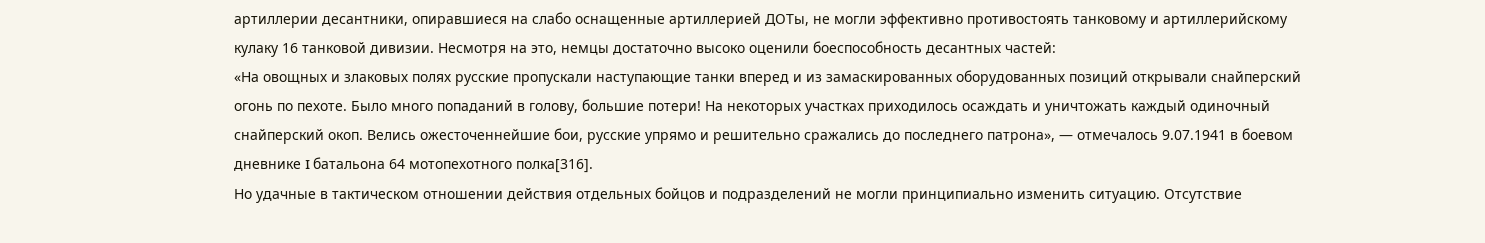артиллерии десантники, опиравшиеся на слабо оснащенные артиллерией ДОТы, не могли эффективно противостоять танковому и артиллерийскому кулаку 16 танковой дивизии. Несмотря на это, немцы достаточно высоко оценили боеспособность десантных частей:
«На овощных и злаковых полях русские пропускали наступающие танки вперед и из замаскированных оборудованных позиций открывали снайперский огонь по пехоте. Было много попаданий в голову, большие потери! На некоторых участках приходилось осаждать и уничтожать каждый одиночный снайперский окоп. Велись ожесточеннейшие бои, русские упрямо и решительно сражались до последнего патрона», — отмечалось 9.07.1941 в боевом дневнике I батальона 64 мотопехотного полка[316].
Но удачные в тактическом отношении действия отдельных бойцов и подразделений не могли принципиально изменить ситуацию. Отсутствие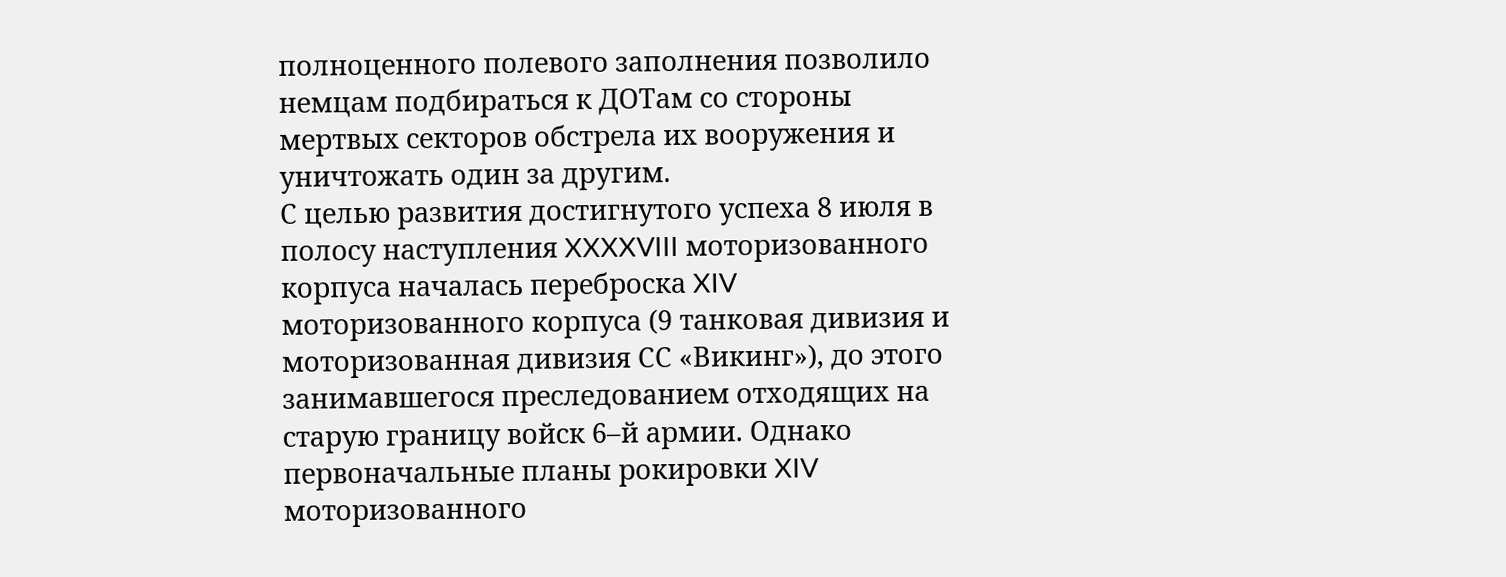полноценного полевого заполнения позволило немцам подбираться к ДОТам со стороны мертвых секторов обстрела их вооружения и уничтожать один за другим.
С целью развития достигнутого успеха 8 июля в полосу наступления XXXXVIII моторизованного корпуса началась переброска XIV моторизованного корпуса (9 танковая дивизия и моторизованная дивизия СС «Викинг»), до этого занимавшегося преследованием отходящих на старую границу войск 6–й армии. Однако первоначальные планы рокировки XIV моторизованного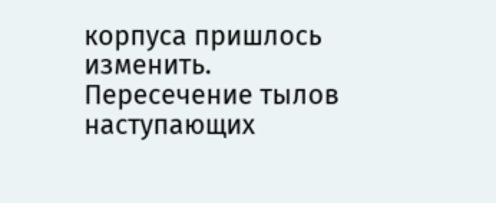корпуса пришлось изменить. Пересечение тылов наступающих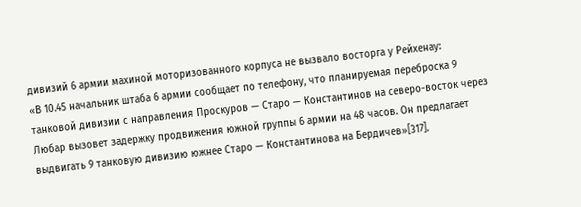дивизий 6 армии махиной моторизованного корпуса не вызвало восторга у Рейхенау:
«В 10.45 начальник штаба 6 армии сообщает по телефону, что планируемая переброска 9 танковой дивизии с направления Проскуров — Старо — Константинов на северо-восток через Любар вызовет задержку продвижения южной группы 6 армии на 48 часов. Он предлагает выдвигать 9 танковую дивизию южнее Старо — Константинова на Бердичев»[317].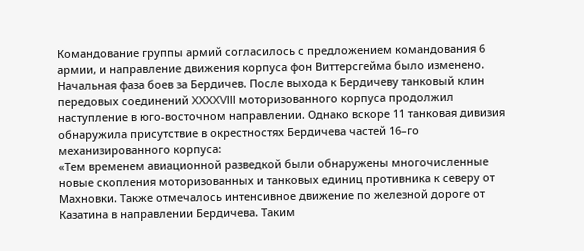Командование группы армий согласилось с предложением командования 6 армии, и направление движения корпуса фон Виттерсгейма было изменено.
Начальная фаза боев за Бердичев. После выхода к Бердичеву танковый клин передовых соединений XXXXVIII моторизованного корпуса продолжил наступление в юго-восточном направлении. Однако вскоре 11 танковая дивизия обнаружила присутствие в окрестностях Бердичева частей 16–го механизированного корпуса:
«Тем временем авиационной разведкой были обнаружены многочисленные новые скопления моторизованных и танковых единиц противника к северу от Махновки. Также отмечалось интенсивное движение по железной дороге от Казатина в направлении Бердичева. Таким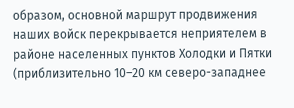образом, основной маршрут продвижения наших войск перекрывается неприятелем в районе населенных пунктов Холодки и Пятки (приблизительно 10–20 км северо-западнее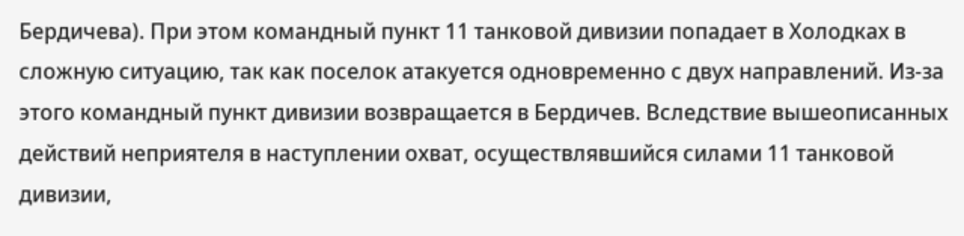Бердичева). При этом командный пункт 11 танковой дивизии попадает в Холодках в сложную ситуацию, так как поселок атакуется одновременно с двух направлений. Из-за этого командный пункт дивизии возвращается в Бердичев. Вследствие вышеописанных действий неприятеля в наступлении охват, осуществлявшийся силами 11 танковой дивизии,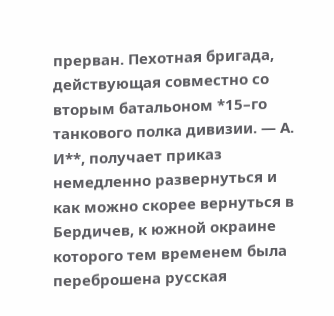прерван. Пехотная бригада, действующая совместно со вторым батальоном *15–го танкового полка дивизии. — А. И**, получает приказ немедленно развернуться и как можно скорее вернуться в Бердичев, к южной окраине которого тем временем была переброшена русская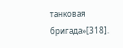танковая бригада»[318].